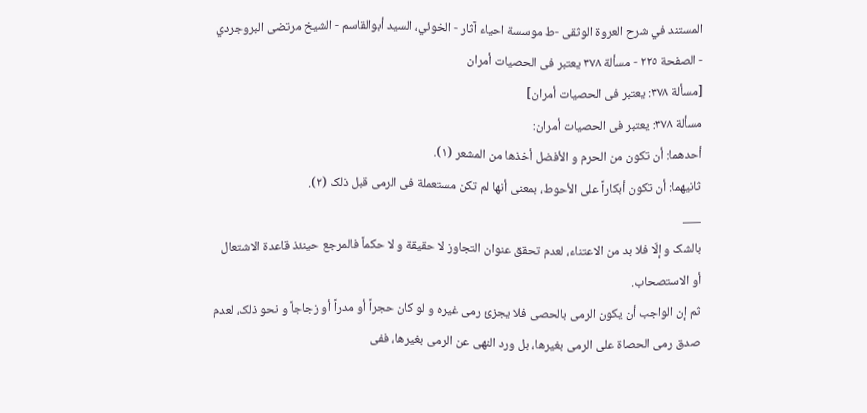المستند في شرح العروة الوثقى -ط موسسة احياء آثار - الخوئي، السيد أبوالقاسم - الشيخ مرتضى البروجردي - الصفحة ٢٢٥ - مسألة ٣٧٨ یعتبر فی الحصیات أمران
[مسألة ٣٧٨: یعتبر فی الحصیات أمران]
مسألة ٣٧٨: یعتبر فی الحصیات أمران:
أحدهما: أن تکون من الحرم و الأفضل أخذها من المشعر (١).
ثانیهما: أن تکون أبکاراً علی الأحوط، بمعنی أنها لم تکن مستعملة فی الرمی قبل ذلک (٢).
___
بالشک و إلّا فلا بد من الاعتناء، لعدم تحقق عنوان التجاوز لا حقیقة و لا حکماً فالمرجع حینئذ قاعدة الاشتعال أو الاستصحاب.
ثم إن الواجب أن یکون الرمی بالحصی فلا یجزئ رمی غیره و لو کان حجراً أو مدراً أو زجاجاً و نحو ذلک، لعدم صدق رمی الحصاة علی الرمی بغیرها، بل ورد النهی عن الرمی بغیرها، ففی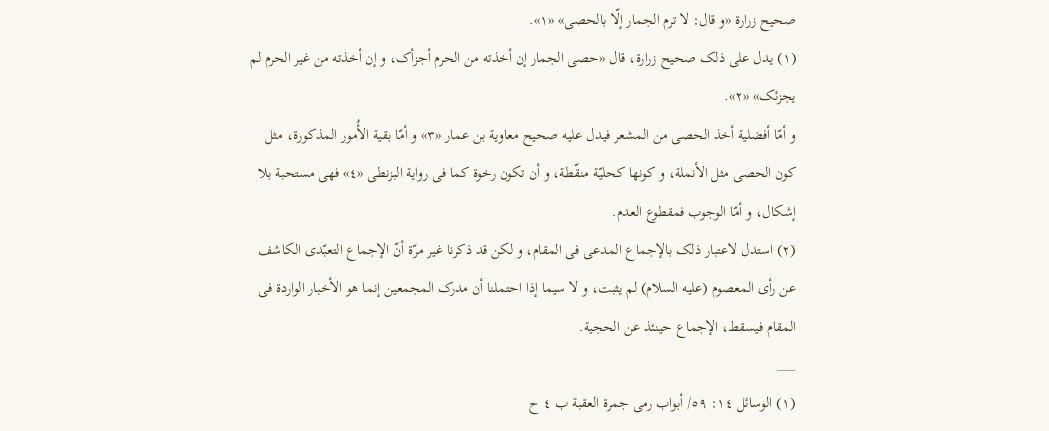صحیح زرارة «و قال: لا ترم الجمار إلّا بالحصی» «١».
(١) یدل علی ذلک صحیح زرارة، قال «حصی الجمار إن أخذته من الحرم أجزأک، و إن أخذته من غیر الحرم لم یجزئک» «٢».
و أمّا أفضلیة أخذ الحصی من المشعر فیدل علیه صحیح معاویة بن عمار «٣» و أمّا بقیة الأُمور المذکورة، مثل کون الحصی مثل الأنملة، و کونها کحلیّة منقّطة، و أن تکون رخوة کما فی روایة البزنطی «٤» فهی مستحبة بلا إشکال، و أمّا الوجوب فمقطوع العدم.
(٢) استدل لاعتبار ذلک بالإجماع المدعی فی المقام، و لکن قد ذکرنا غیر مرّة أنّ الإجماع التعبّدی الکاشف عن رأی المعصوم (علیه السلام) لم یثبت، و لا سیما إذا احتملنا أن مدرک المجمعین إنما هو الأخبار الواردة فی المقام فیسقط، الإجماع حینئذ عن الحجیة.
___
(١) الوسائل ١٤: ٥٩/ أبواب رمی جمرة العقبة ب ٤ ح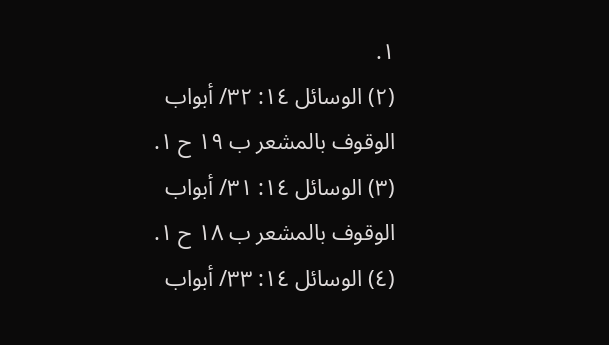١.
(٢) الوسائل ١٤: ٣٢/ أبواب الوقوف بالمشعر ب ١٩ ح ١.
(٣) الوسائل ١٤: ٣١/ أبواب الوقوف بالمشعر ب ١٨ ح ١.
(٤) الوسائل ١٤: ٣٣/ أبواب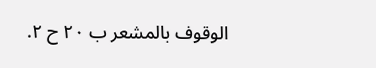الوقوف بالمشعر ب ٢٠ ح ٢.